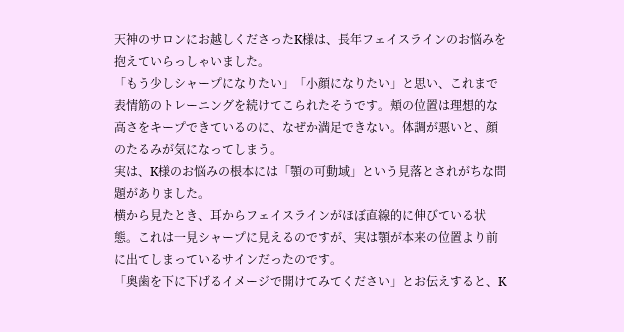天神のサロンにお越しくださったK様は、長年フェイスラインのお悩みを抱えていらっしゃいました。
「もう少しシャープになりたい」「小顔になりたい」と思い、これまで表情筋のトレーニングを続けてこられたそうです。頬の位置は理想的な高さをキープできているのに、なぜか満足できない。体調が悪いと、顔のたるみが気になってしまう。
実は、K様のお悩みの根本には「顎の可動域」という見落とされがちな問題がありました。
横から見たとき、耳からフェイスラインがほぼ直線的に伸びている状態。これは一見シャープに見えるのですが、実は顎が本来の位置より前に出てしまっているサインだったのです。
「奥歯を下に下げるイメージで開けてみてください」とお伝えすると、K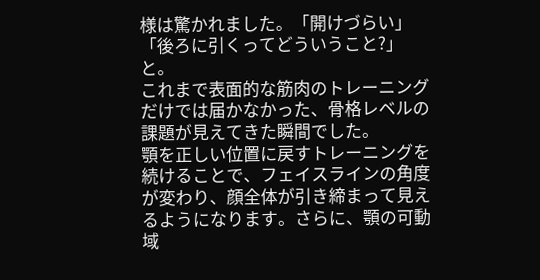様は驚かれました。「開けづらい」「後ろに引くってどういうこと?」と。
これまで表面的な筋肉のトレーニングだけでは届かなかった、骨格レベルの課題が見えてきた瞬間でした。
顎を正しい位置に戻すトレーニングを続けることで、フェイスラインの角度が変わり、顔全体が引き締まって見えるようになります。さらに、顎の可動域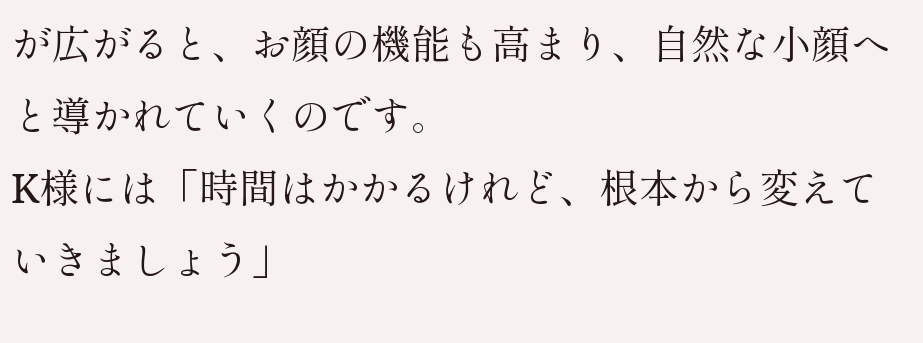が広がると、お顔の機能も高まり、自然な小顔へと導かれていくのです。
K様には「時間はかかるけれど、根本から変えていきましょう」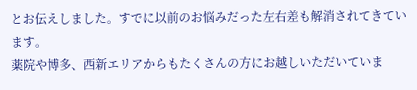とお伝えしました。すでに以前のお悩みだった左右差も解消されてきています。
薬院や博多、西新エリアからもたくさんの方にお越しいただいていま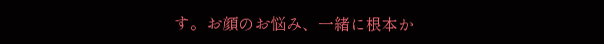す。お顔のお悩み、一緒に根本か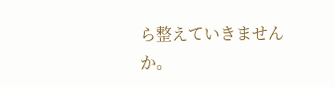ら整えていきませんか。